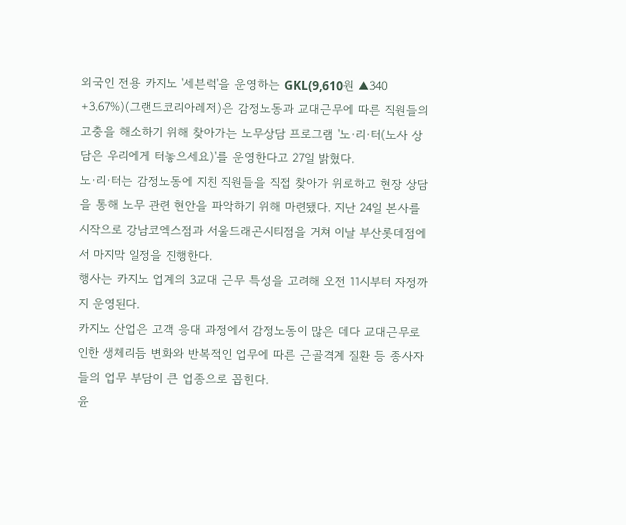외국인 전용 카지노 '세븐럭'을 운영하는 GKL(9,610원 ▲340 +3.67%)(그랜드코리아레저)은 감정노동과 교대근무에 따른 직원들의 고충을 해소하기 위해 찾아가는 노무상담 프로그램 '노·리·터(노사 상담은 우리에게 터놓으세요)'를 운영한다고 27일 밝혔다.
노·리·터는 감정노동에 지친 직원들을 직접 찾아가 위로하고 현장 상담을 통해 노무 관련 현안을 파악하기 위해 마련됐다. 지난 24일 본사를 시작으로 강남코엑스점과 서울드래곤시티점을 거쳐 이날 부산롯데점에서 마지막 일정을 진행한다.
행사는 카지노 업계의 3교대 근무 특성을 고려해 오전 11시부터 자정까지 운영된다.
카지노 산업은 고객 응대 과정에서 감정노동이 많은 데다 교대근무로 인한 생체리듬 변화와 반복적인 업무에 따른 근골격계 질환 등 종사자들의 업무 부담이 큰 업종으로 꼽힌다.
윤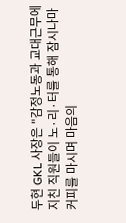두현 GKL 사장은 "감정노동과 교대근무에 지친 직원들이 노·리·터를 통해 잠시나마 커피를 마시며 마음의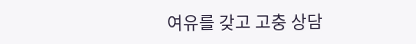여유를 갖고 고충 상담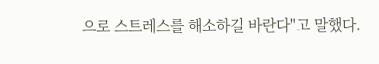으로 스트레스를 해소하길 바란다"고 말했다.